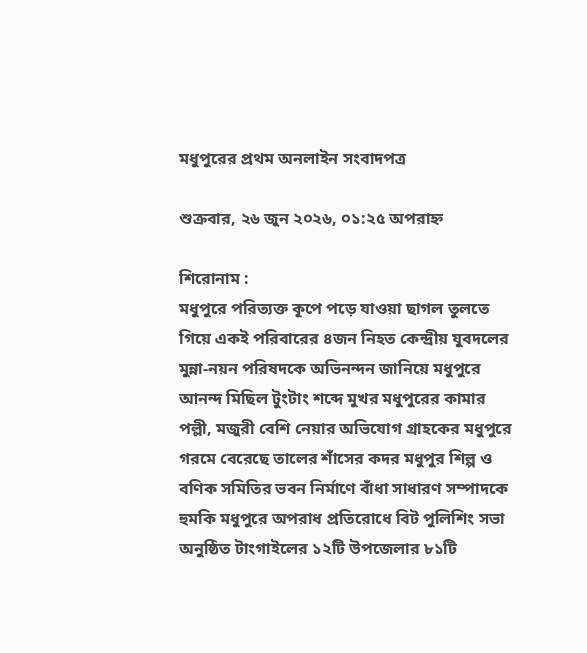মধুপুরের প্রথম অনলাইন সংবাদপত্র

শুক্রবার, ২৬ জুন ২০২৬, ০১:২৫ অপরাহ্ন

শিরোনাম :
মধুপুরে পরিত্যক্ত কূপে পড়ে যাওয়া ছাগল তুলতে গিয়ে একই পরিবারের ৪জন নিহত কেন্দ্রীয় যুবদলের মুন্না-নয়ন পরিষদকে অভিনন্দন জানিয়ে মধুপুরে আনন্দ মিছিল টুংটাং শব্দে মুখর মধুপুরের কামার পল্লী, মজুরী বেশি নেয়ার অভিযোগ গ্রাহকের মধুপুরে গরমে বেরেছে তালের শাঁসের কদর মধুপুর শিল্প ও বণিক সমিতির ভবন নির্মাণে বাঁধা সাধারণ সম্পাদকে হুমকি মধুপুরে অপরাধ প্রতিরোধে বিট পুলিশিং সভা অনুষ্ঠিত টাংগাইলের ১২টি উপজেলার ৮১টি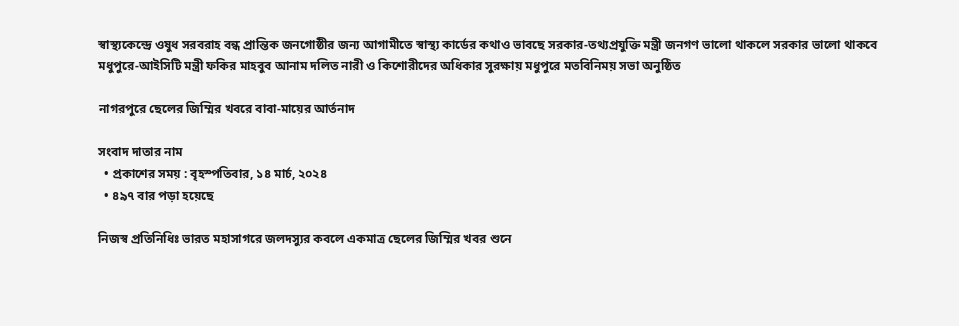স্বাস্থ্যকেন্দ্রে ওষুধ সরবরাহ বন্ধ প্রান্তিক জনগোষ্ঠীর জন্য আগামীতে স্বাস্থ্য কার্ডের কথাও ভাবছে সরকার-তথ্যপ্রযুক্তি মন্ত্রী জনগণ ভালো থাকলে সরকার ভালো থাকবে মধুপুরে-আইসিটি মন্ত্রী ফকির মাহবুব আনাম দলিত নারী ও কিশোরীদের অধিকার সুরক্ষায় মধুপুরে মতবিনিময় সভা অনুষ্ঠিত

নাগরপুরে ছেলের জিম্মির খবরে বাবা-মায়ের আর্তনাদ

সংবাদ দাতার নাম
  • প্রকাশের সময় : বৃহস্পতিবার, ১৪ মার্চ, ২০২৪
  • ৪৯৭ বার পড়া হয়েছে

নিজস্ব প্রতিনিধিঃ ভারত মহাসাগরে জলদস্যুর কবলে একমাত্র ছেলের জিম্মির খবর শুনে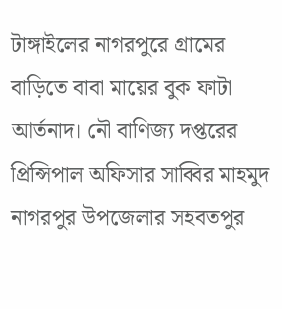টাঙ্গাইলের নাগরপুরে গ্রামের বাড়িতে বাবা মায়ের বুক ফাটা আর্তনাদ। নৌ বাণিজ্য দপ্তরের প্রিন্সিপাল অফিসার সাব্বির মাহমুদ নাগরপুর উপজেলার সহবতপুর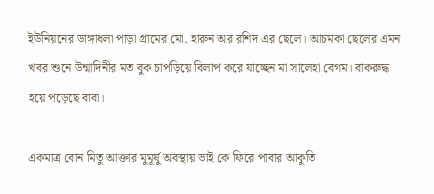ইউনিয়নের ডাঙ্গাধলা পাড়া গ্রামের মো. হারুন অর রশিদ এর ছেলে। আচমকা ছেলের এমন খবর শুনে উন্মাদিনীর মত বুক চাপড়িয়ে বিলাপ করে যাচ্ছেন মা সালেহা বেগম। বাকরুদ্ধ হয়ে পড়েছে বাবা।

একমাত্র বোন মিতু আক্তার মুমূর্ষু অবস্থায় ভাই কে ফিরে পাবার আকুতি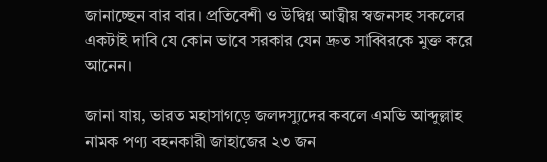জানাচ্ছেন বার বার। প্রতিবেশী ও উদ্বিগ্ন আত্বীয় স্বজনসহ সকলের একটাই দাবি যে কোন ভাবে সরকার যেন দ্রুত সাব্বিরকে মুক্ত করে আনেন।

জানা যায়, ভারত মহাসাগড়ে জলদস্যুদের কবলে এমভি আব্দুল্লাহ নামক পণ্য বহনকারী জাহাজের ২৩ জন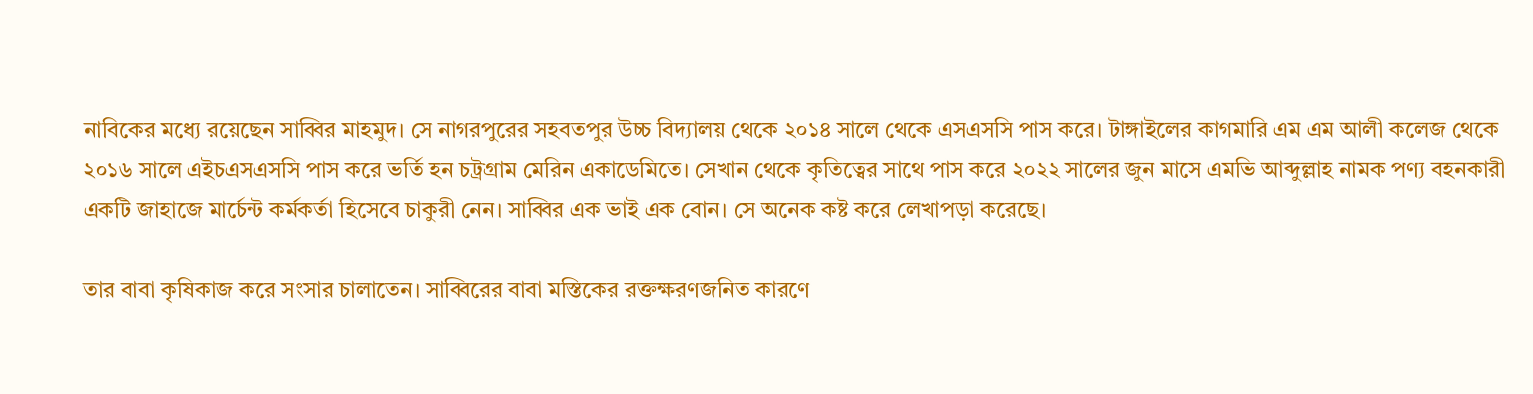নাবিকের মধ্যে রয়েছেন সাব্বির মাহমুদ। সে নাগরপুরের সহবতপুর উচ্চ বিদ্যালয় থেকে ২০১৪ সালে থেকে এসএসসি পাস করে। টাঙ্গাইলের কাগমারি এম এম আলী কলেজ থেকে ২০১৬ সালে এইচএসএসসি পাস করে ভর্তি হন চট্রগ্রাম মেরিন একাডেমিতে। সেখান থেকে কৃতিত্বের সাথে পাস করে ২০২২ সালের জুন মাসে এমভি আব্দুল্লাহ নামক পণ্য বহনকারী একটি জাহাজে মার্চেন্ট কর্মকর্তা হিসেবে চাকুরী নেন। সাব্বির এক ভাই এক বোন। সে অনেক কষ্ট করে লেখাপড়া করেছে।

তার বাবা কৃষিকাজ করে সংসার চালাতেন। সাব্বিরের বাবা মস্তিকের রক্তক্ষরণজনিত কারণে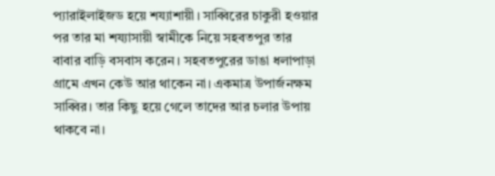প্যারাইলাইজড হয়ে শয্যাশায়ী। সাব্বিরের চাকুরী হওয়ার পর তার মা শয্যাসায়ী স্বামীকে নিয়ে সহবতপুর তার বাবার বাড়ি বসবাস করেন। সহবতপুরের ডাঙা ধলাপাড়া গ্রামে এখন কেউ আর থাকেন না। একমাত্র উপার্জনক্ষম সাব্বির। তার কিছু হয়ে গেলে তাদের আর চলার উপায় থাকবে না।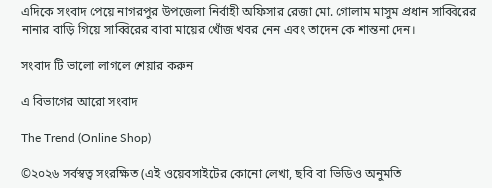এদিকে সংবাদ পেয়ে নাগরপুর উপজেলা নির্বাহী অফিসার রেজা মো. গোলাম মাসুম প্রধান সাব্বিরের নানার বাড়ি গিয়ে সাব্বিরের বাবা মায়ের খোঁজ খবর নেন এবং তাদেন কে শান্তনা দেন।

সংবাদ টি ভালো লাগলে শেয়ার করুন

এ বিভাগের আরো সংবাদ

The Trend (Online Shop)

©২০২৬ সর্বস্বত্ব সংরক্ষিত (এই ওয়েবসাইটের কোনো লেখা, ছবি বা ভিডিও অনুমতি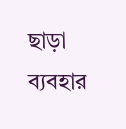ছাড়া ব্যবহার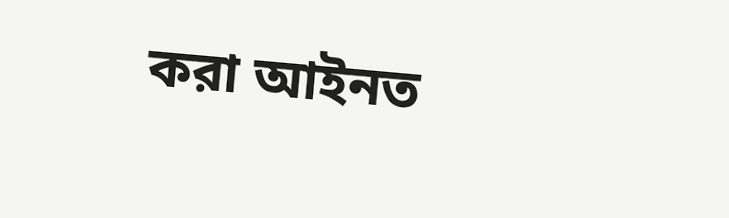করা আইনত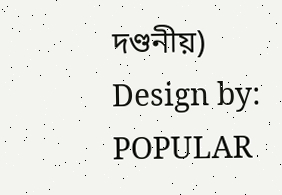দণ্ডনীয়)
Design by: POPULAR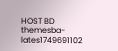HOST BD
themesba-lates1749691102